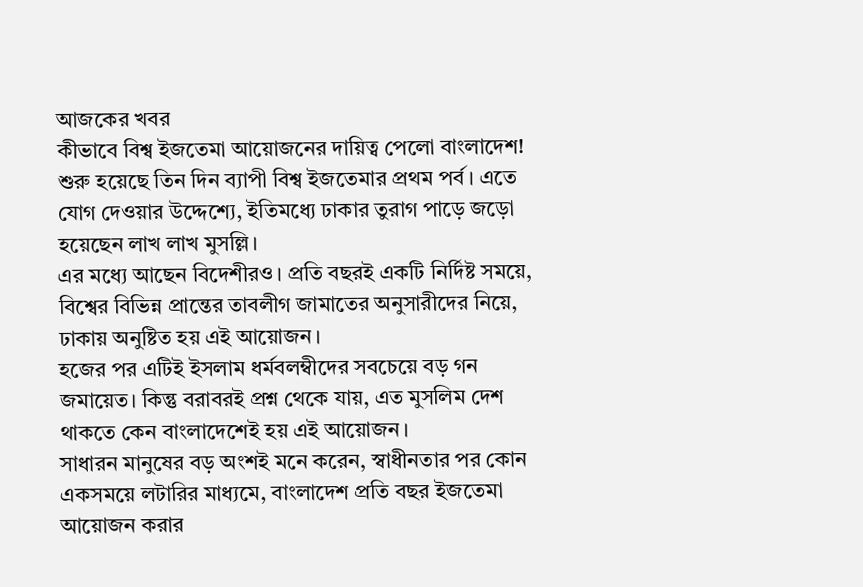আজকের খবর
কীভাবে বিশ্ব ইজতেমা আয়োজনের দায়িত্ব পেলো বাংলাদেশ!
শুরু হয়েছে তিন দিন ব্যাপী বিশ্ব ইজতেমার প্রথম পর্ব। এতে যোগ দেওয়ার উদ্দেশ্যে, ইতিমধ্যে ঢাকার তুরাগ পাড়ে জড়ো হয়েছেন লাখ লাখ মুসল্লি।
এর মধ্যে আছেন বিদেশীরও। প্রতি বছরই একটি নির্দিষ্ট সময়ে, বিশ্বের বিভিন্ন প্রান্তের তাবলীগ জামাতের অনুসারীদের নিয়ে, ঢাকায় অনুষ্টিত হয় এই আয়োজন।
হজের পর এটিই ইসলাম ধর্মবলম্বীদের সবচেয়ে বড় গন জমায়েত। কিন্তু বরাবরই প্রশ্ন থেকে যায়, এত মুসলিম দেশ থাকতে কেন বাংলাদেশেই হয় এই আয়োজন।
সাধারন মানুষের বড় অংশই মনে করেন, স্বাধীনতার পর কোন একসময়ে লটারির মাধ্যমে, বাংলাদেশ প্রতি বছর ইজতেমা আয়োজন করার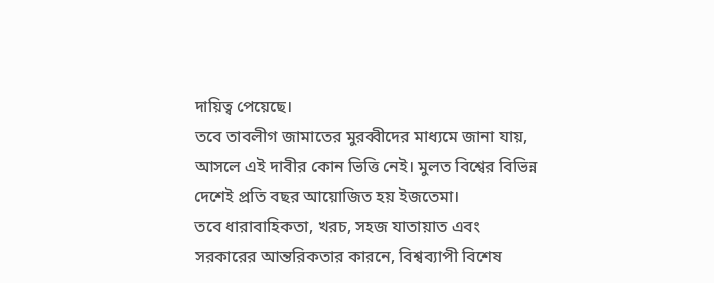দায়িত্ব পেয়েছে।
তবে তাবলীগ জামাতের মুরব্বীদের মাধ্যমে জানা যায়, আসলে এই দাবীর কোন ভিত্তি নেই। মুলত বিশ্বের বিভিন্ন দেশেই প্রতি বছর আয়োজিত হয় ইজতেমা।
তবে ধারাবাহিকতা, খরচ, সহজ যাতায়াত এবং সরকারের আন্তরিকতার কারনে, বিশ্বব্যাপী বিশেষ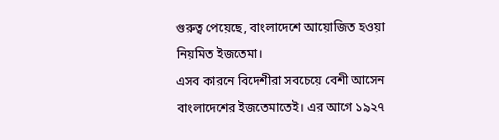গুরুত্ব পেয়েছে, বাংলাদেশে আয়োজিত হওয়া নিয়মিত ইজতেমা।
এসব কারনে বিদেশীরা সবচেয়ে বেশী আসেন বাংলাদেশের ইজতেমাতেই। এর আগে ১৯২৭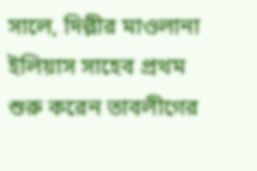সালে, দিল্লীর মাওলানা ইলিয়াস সাহেব প্রথম শুরু করেন তাবলীগের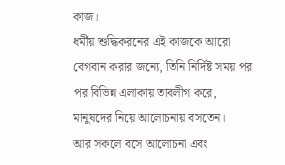কাজ।
ধর্মীয় শুদ্ধিকরনের এই কাজকে আরো বেগবান করার জন্যে, তিনি নির্দিষ্ট সময় পর পর বিভিন্ন এলাকায় তাবলীগ করে, মানুষদের নিয়ে আলোচনায় বসতেন।
আর সকলে বসে আলোচনা এবং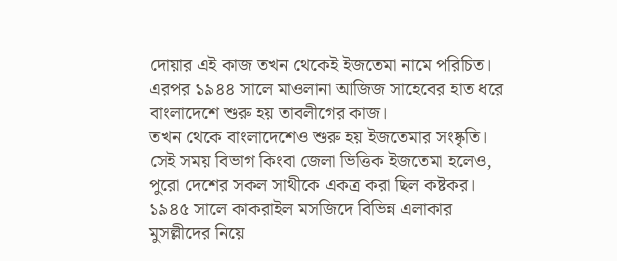দোয়ার এই কাজ তখন থেকেই ইজতেমা নামে পরিচিত। এরপর ১৯৪৪ সালে মাওলানা আজিজ সাহেবের হাত ধরে বাংলাদেশে শুরু হয় তাবলীগের কাজ।
তখন থেকে বাংলাদেশেও শুরু হয় ইজতেমার সংষ্কৃতি। সেই সময় বিভাগ কিংবা জেলা ভিত্তিক ইজতেমা হলেও, পুরো দেশের সকল সাথীকে একত্র করা ছিল কষ্টকর।
১৯৪৫ সালে কাকরাইল মসজিদে বিভিন্ন এলাকার মুসল্লীদের নিয়ে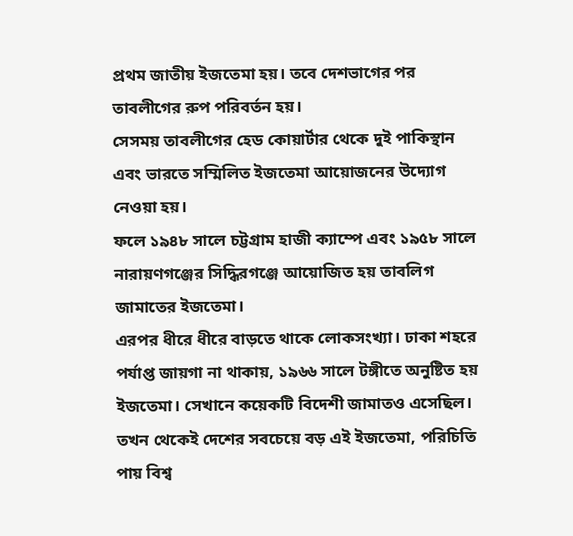প্রথম জাতীয় ইজতেমা হয়। তবে দেশভাগের পর তাবলীগের রুপ পরিবর্তন হয়।
সেসময় তাবলীগের হেড কোয়ার্টার থেকে দুই পাকিস্থান এবং ভারতে সম্মিলিত ইজতেমা আয়োজনের উদ্যোগ নেওয়া হয়।
ফলে ১৯৪৮ সালে চট্টগ্রাম হাজী ক্যাম্পে এবং ১৯৫৮ সালে নারায়ণগঞ্জের সিদ্ধিরগঞ্জে আয়োজিত হয় তাবলিগ জামাতের ইজতেমা।
এরপর ধীরে ধীরে বাড়তে থাকে লোকসংখ্যা। ঢাকা শহরে পর্যাপ্ত জায়গা না থাকায়, ১৯৬৬ সালে টঙ্গীতে অনুষ্টিত হয় ইজতেমা। সেখানে কয়েকটি বিদেশী জামাতও এসেছিল।
তখন থেকেই দেশের সবচেয়ে বড় এই ইজতেমা, পরিচিতি পায় বিশ্ব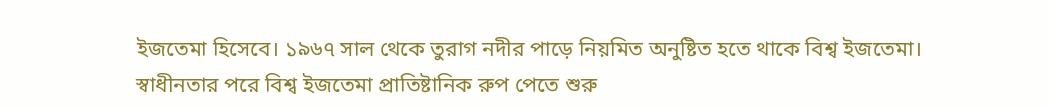ইজতেমা হিসেবে। ১৯৬৭ সাল থেকে তুরাগ নদীর পাড়ে নিয়মিত অনুষ্টিত হতে থাকে বিশ্ব ইজতেমা।
স্বাধীনতার পরে বিশ্ব ইজতেমা প্রাতিষ্টানিক রুপ পেতে শুরু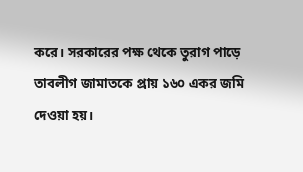করে। সরকারের পক্ষ থেকে তুরাগ পাড়ে তাবলীগ জামাতকে প্রায় ১৬০ একর জমি দেওয়া হয়।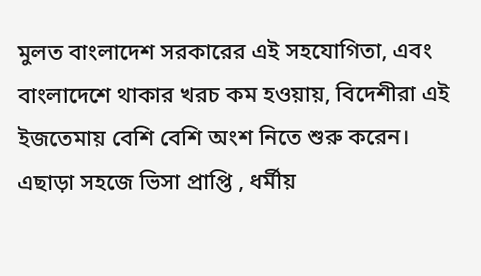মুলত বাংলাদেশ সরকারের এই সহযোগিতা, এবং বাংলাদেশে থাকার খরচ কম হওয়ায়, বিদেশীরা এই ইজতেমায় বেশি বেশি অংশ নিতে শুরু করেন।
এছাড়া সহজে ভিসা প্রাপ্তি , ধর্মীয়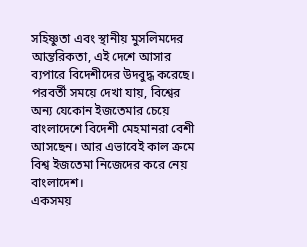সহিষ্ণুতা এবং স্থানীয় মুসলিমদের আন্তরিকতা, এই দেশে আসার ব্যপারে বিদেশীদের উদবুদ্ধ করেছে।
পরবর্তী সময়ে দেখা যায়, বিশ্বের অন্য যেকোন ইজতেমার চেয়ে বাংলাদেশে বিদেশী মেহমানরা বেশী আসছেন। আর এভাবেই কাল ক্রমে বিশ্ব ইজতেমা নিজেদের করে নেয় বাংলাদেশ।
একসময়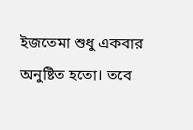ইজতেমা শুধু একবার অনুষ্টিত হতো। তবে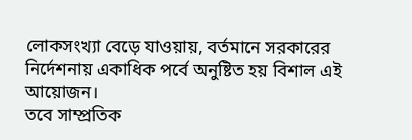লোকসংখ্যা বেড়ে যাওয়ায়, বর্তমানে সরকারের নির্দেশনায় একাধিক পর্বে অনুষ্টিত হয় বিশাল এই আয়োজন।
তবে সাম্প্রতিক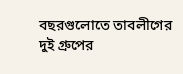বছরগুলোতে তাবলীগের দুই গ্রুপের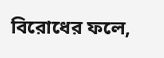বিরোধের ফলে,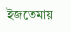ইজতেমায়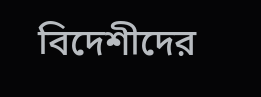বিদেশীদের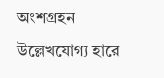অংশগ্রহন উল্লেখযোগ্য হারে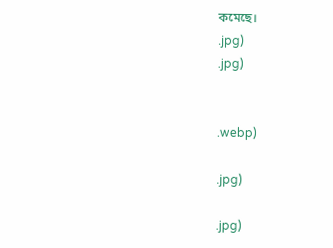কমেছে।
.jpg)
.jpg)


.webp)

.jpg)

.jpg)